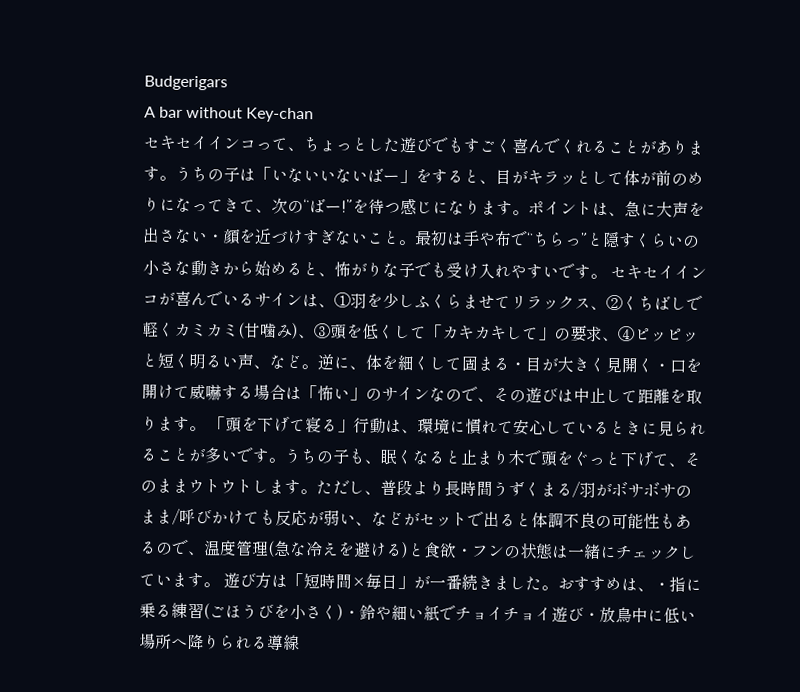Budgerigars
A bar without Key-chan
セキセイインコって、ちょっとした遊びでもすごく喜んでくれることがあります。うちの子は「いないいないばー」をすると、目がキラッとして体が前のめりになってきて、次の“ばー!”を待つ感じになります。ポイントは、急に大声を出さない・顔を近づけすぎないこと。最初は手や布で“ちらっ”と隠すくらいの小さな動きから始めると、怖がりな子でも受け入れやすいです。 セキセイインコが喜んでいるサインは、①羽を少しふくらませてリラックス、②くちばしで軽くカミカミ(甘噛み)、③頭を低くして「カキカキして」の要求、④ピッピッと短く明るい声、など。逆に、体を細くして固まる・目が大きく見開く・口を開けて威嚇する場合は「怖い」のサインなので、その遊びは中止して距離を取ります。 「頭を下げて寝る」行動は、環境に慣れて安心しているときに見られることが多いです。うちの子も、眠くなると止まり木で頭をぐっと下げて、そのままウトウトします。ただし、普段より長時間うずくまる/羽がボサボサのまま/呼びかけても反応が弱い、などがセットで出ると体調不良の可能性もあるので、温度管理(急な冷えを避ける)と食欲・フンの状態は一緒にチェックしています。 遊び方は「短時間×毎日」が一番続きました。おすすめは、・指に乗る練習(ごほうびを小さく)・鈴や細い紙でチョイチョイ遊び・放鳥中に低い場所へ降りられる導線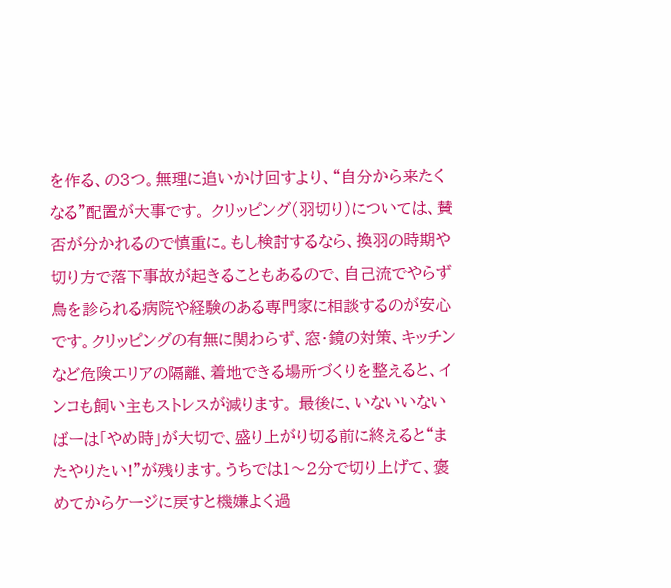を作る、の3つ。無理に追いかけ回すより、“自分から来たくなる”配置が大事です。 クリッピング(羽切り)については、賛否が分かれるので慎重に。もし検討するなら、換羽の時期や切り方で落下事故が起きることもあるので、自己流でやらず鳥を診られる病院や経験のある専門家に相談するのが安心です。クリッピングの有無に関わらず、窓・鏡の対策、キッチンなど危険エリアの隔離、着地できる場所づくりを整えると、インコも飼い主もストレスが減ります。 最後に、いないいないばーは「やめ時」が大切で、盛り上がり切る前に終えると“またやりたい!”が残ります。うちでは1〜2分で切り上げて、褒めてからケージに戻すと機嫌よく過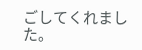ごしてくれました。